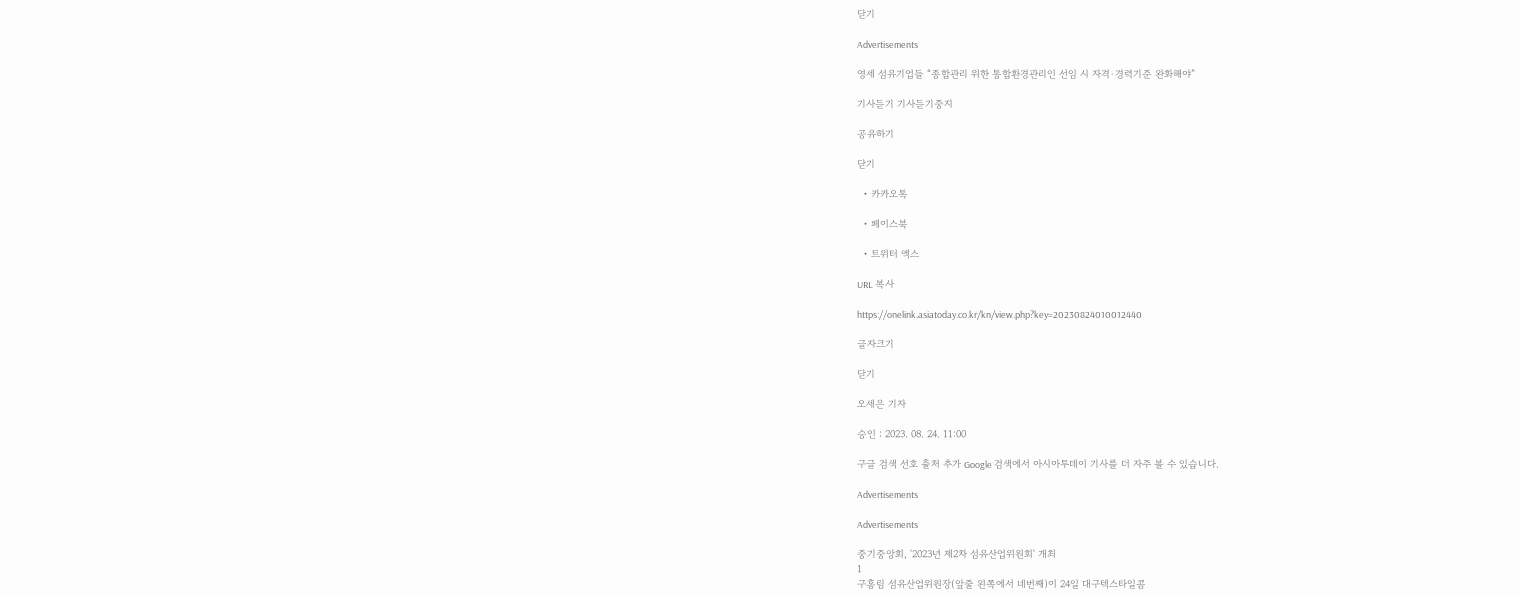닫기

Advertisements

영세 섬유기업들 “종합관리 위한 통합환경관리인 선임 시 자격·경력기준 완화해야”

기사듣기 기사듣기중지

공유하기

닫기

  • 카카오톡

  • 페이스북

  • 트위터 엑스

URL 복사

https://onelink.asiatoday.co.kr/kn/view.php?key=20230824010012440

글자크기

닫기

오세은 기자

승인 : 2023. 08. 24. 11:00

구글 검색 선호 출처 추가 Google 검색에서 아시아투데이 기사를 더 자주 볼 수 있습니다.

Advertisements

Advertisements

중기중앙회, '2023년 제2차 섬유산업위원회' 개최
1
구홍림 섬유산업위원장(앞줄 왼쪽에서 네번째)이 24일 대구텍스타일콤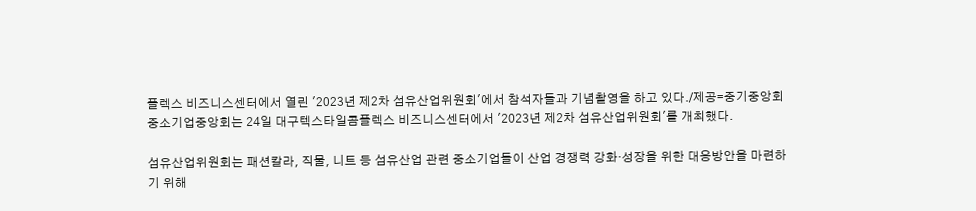플렉스 비즈니스센터에서 열린 '2023년 제2차 섬유산업위원회'에서 참석자들과 기념촬영을 하고 있다./제공=중기중앙회
중소기업중앙회는 24일 대구텍스타일콤플렉스 비즈니스센터에서 '2023년 제2차 섬유산업위원회'를 개최했다.

섬유산업위원회는 패션칼라, 직물, 니트 등 섬유산업 관련 중소기업들이 산업 경쟁력 강화·성장을 위한 대응방안을 마련하기 위해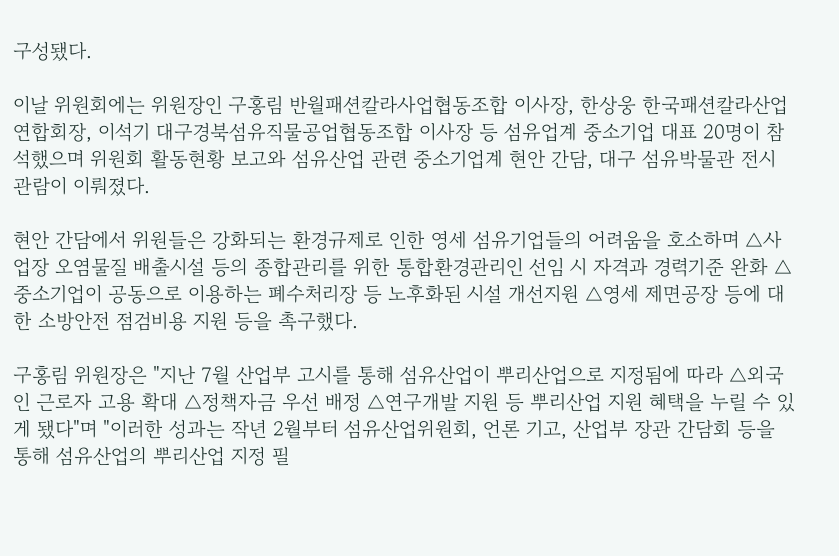구성됐다.

이날 위원회에는 위원장인 구홍림 반월패션칼라사업협동조합 이사장, 한상웅 한국패션칼라산업연합회장, 이석기 대구경북섬유직물공업협동조합 이사장 등 섬유업계 중소기업 대표 20명이 참석했으며 위원회 활동현황 보고와 섬유산업 관련 중소기업계 현안 간담, 대구 섬유박물관 전시 관람이 이뤄졌다.

현안 간담에서 위원들은 강화되는 환경규제로 인한 영세 섬유기업들의 어려움을 호소하며 △사업장 오염물질 배출시설 등의 종합관리를 위한 통합환경관리인 선임 시 자격과 경력기준 완화 △중소기업이 공동으로 이용하는 폐수처리장 등 노후화된 시설 개선지원 △영세 제면공장 등에 대한 소방안전 점검비용 지원 등을 촉구했다.

구홍림 위원장은 "지난 7월 산업부 고시를 통해 섬유산업이 뿌리산업으로 지정됨에 따라 △외국인 근로자 고용 확대 △정책자금 우선 배정 △연구개발 지원 등 뿌리산업 지원 혜택을 누릴 수 있게 됐다"며 "이러한 성과는 작년 2월부터 섬유산업위원회, 언론 기고, 산업부 장관 간담회 등을 통해 섬유산업의 뿌리산업 지정 필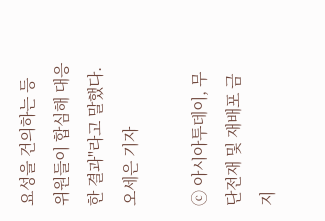요성을 건의하는 등 위원들이 합심해 대응한 결과"라고 말했다.
오세은 기자

ⓒ 아시아투데이, 무단전재 및 재배포 금지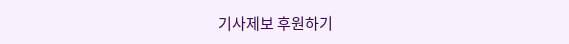기사제보 후원하기